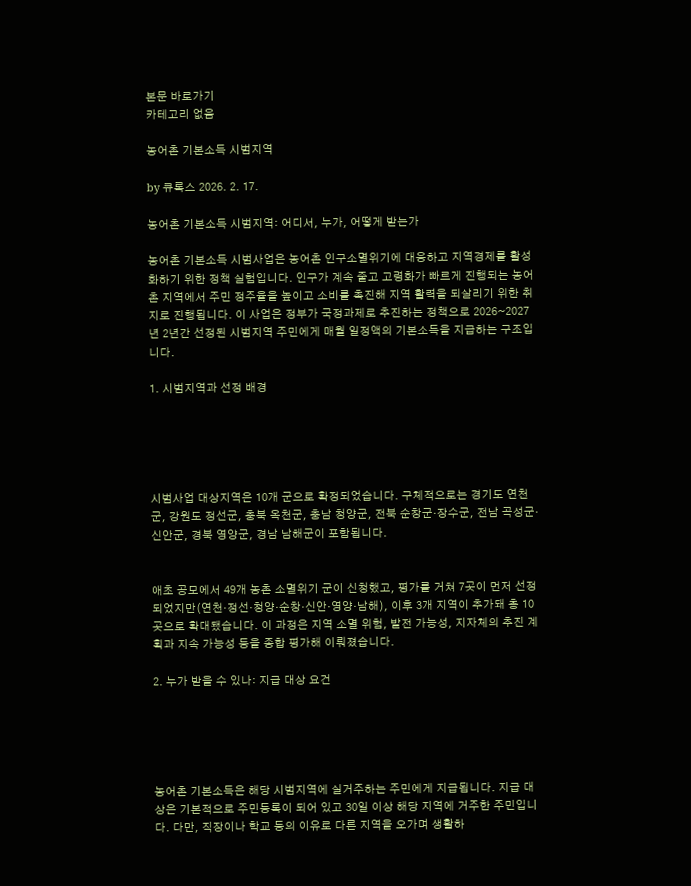본문 바로가기
카테고리 없음

농어촌 기본소득 시범지역

by 큐록스 2026. 2. 17.

농어촌 기본소득 시범지역: 어디서, 누가, 어떻게 받는가

농어촌 기본소득 시범사업은 농어촌 인구소멸위기에 대응하고 지역경제를 활성화하기 위한 정책 실험입니다. 인구가 계속 줄고 고령화가 빠르게 진행되는 농어촌 지역에서 주민 정주율을 높이고 소비를 촉진해 지역 활력을 되살리기 위한 취지로 진행됩니다. 이 사업은 정부가 국정과제로 추진하는 정책으로 2026~2027년 2년간 선정된 시범지역 주민에게 매월 일정액의 기본소득을 지급하는 구조입니다.

1. 시범지역과 선정 배경





시범사업 대상지역은 10개 군으로 확정되었습니다. 구체적으로는 경기도 연천군, 강원도 정선군, 충북 옥천군, 충남 청양군, 전북 순창군·장수군, 전남 곡성군·신안군, 경북 영양군, 경남 남해군이 포함됩니다.


애초 공모에서 49개 농촌 소멸위기 군이 신청했고, 평가를 거쳐 7곳이 먼저 선정되었지만(연천·정선·청양·순창·신안·영양·남해), 이후 3개 지역이 추가돼 총 10곳으로 확대됐습니다. 이 과정은 지역 소멸 위험, 발전 가능성, 지자체의 추진 계획과 지속 가능성 등을 종합 평가해 이뤄졌습니다.

2. 누가 받을 수 있나: 지급 대상 요건





농어촌 기본소득은 해당 시범지역에 실거주하는 주민에게 지급됩니다. 지급 대상은 기본적으로 주민등록이 되어 있고 30일 이상 해당 지역에 거주한 주민입니다. 다만, 직장이나 학교 등의 이유로 다른 지역을 오가며 생활하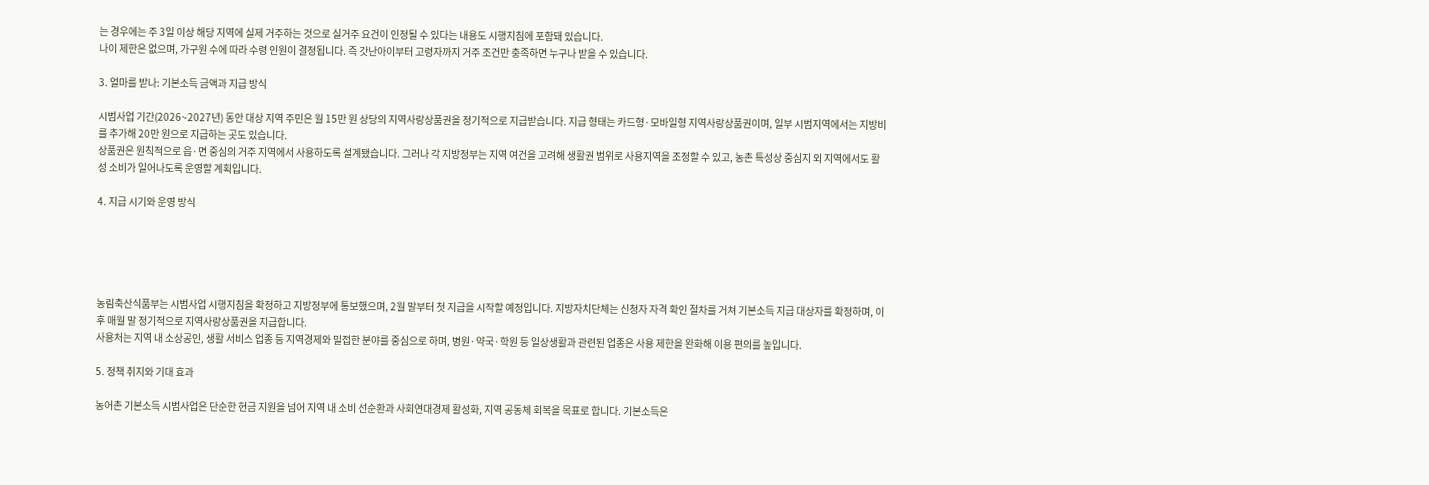는 경우에는 주 3일 이상 해당 지역에 실제 거주하는 것으로 실거주 요건이 인정될 수 있다는 내용도 시행지침에 포함돼 있습니다.
나이 제한은 없으며, 가구원 수에 따라 수령 인원이 결정됩니다. 즉 갓난아이부터 고령자까지 거주 조건만 충족하면 누구나 받을 수 있습니다.

3. 얼마를 받나: 기본소득 금액과 지급 방식

시범사업 기간(2026~2027년) 동안 대상 지역 주민은 월 15만 원 상당의 지역사랑상품권을 정기적으로 지급받습니다. 지급 형태는 카드형·모바일형 지역사랑상품권이며, 일부 시범지역에서는 지방비를 추가해 20만 원으로 지급하는 곳도 있습니다.
상품권은 원칙적으로 읍·면 중심의 거주 지역에서 사용하도록 설계됐습니다. 그러나 각 지방정부는 지역 여건을 고려해 생활권 범위로 사용지역을 조정할 수 있고, 농촌 특성상 중심지 외 지역에서도 활성 소비가 일어나도록 운영할 계획입니다.

4. 지급 시기와 운영 방식





농림축산식품부는 시범사업 시행지침을 확정하고 지방정부에 통보했으며, 2월 말부터 첫 지급을 시작할 예정입니다. 지방자치단체는 신청자 자격 확인 절차를 거쳐 기본소득 지급 대상자를 확정하며, 이후 매월 말 정기적으로 지역사랑상품권을 지급합니다.
사용처는 지역 내 소상공인, 생활 서비스 업종 등 지역경제와 밀접한 분야를 중심으로 하며, 병원·약국·학원 등 일상생활과 관련된 업종은 사용 제한을 완화해 이용 편의를 높입니다.

5. 정책 취지와 기대 효과

농어촌 기본소득 시범사업은 단순한 현금 지원을 넘어 지역 내 소비 선순환과 사회연대경제 활성화, 지역 공동체 회복을 목표로 합니다. 기본소득은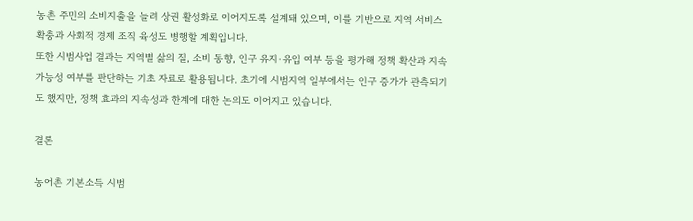농촌 주민의 소비지출을 늘려 상권 활성화로 이어지도록 설계돼 있으며, 이를 기반으로 지역 서비스 확충과 사회적 경제 조직 육성도 병행할 계획입니다.
또한 시범사업 결과는 지역별 삶의 질, 소비 동향, 인구 유지·유입 여부 등을 평가해 정책 확산과 지속 가능성 여부를 판단하는 기초 자료로 활용됩니다. 초기에 시범지역 일부에서는 인구 증가가 관측되기도 했지만, 정책 효과의 지속성과 한계에 대한 논의도 이어지고 있습니다.

결론

농어촌 기본소득 시범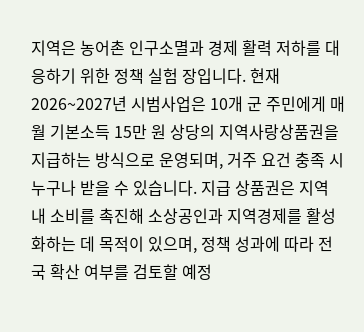지역은 농어촌 인구소멸과 경제 활력 저하를 대응하기 위한 정책 실험 장입니다. 현재 2026~2027년 시범사업은 10개 군 주민에게 매월 기본소득 15만 원 상당의 지역사랑상품권을 지급하는 방식으로 운영되며, 거주 요건 충족 시 누구나 받을 수 있습니다. 지급 상품권은 지역 내 소비를 촉진해 소상공인과 지역경제를 활성화하는 데 목적이 있으며, 정책 성과에 따라 전국 확산 여부를 검토할 예정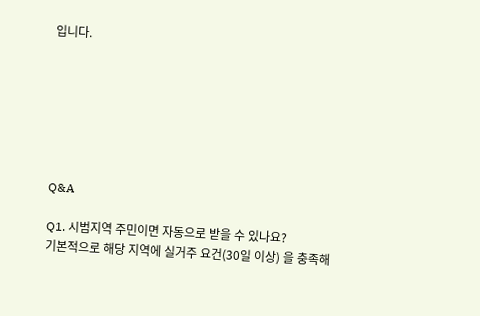입니다.







Q&A

Q1. 시범지역 주민이면 자동으로 받을 수 있나요?
기본적으로 해당 지역에 실거주 요건(30일 이상) 을 충족해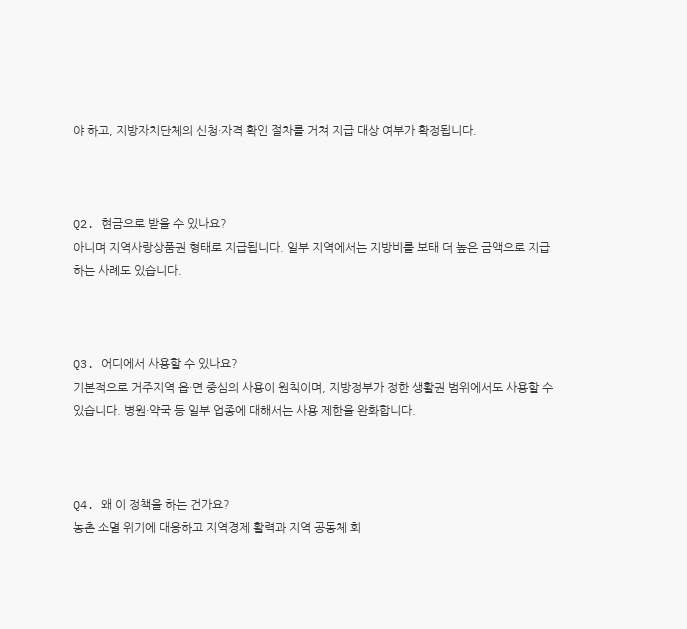야 하고, 지방자치단체의 신청·자격 확인 절차를 거쳐 지급 대상 여부가 확정됩니다.



Q2. 현금으로 받을 수 있나요?
아니며 지역사랑상품권 형태로 지급됩니다. 일부 지역에서는 지방비를 보태 더 높은 금액으로 지급하는 사례도 있습니다.



Q3. 어디에서 사용할 수 있나요?
기본적으로 거주지역 읍·면 중심의 사용이 원칙이며, 지방정부가 정한 생활권 범위에서도 사용할 수 있습니다. 병원·약국 등 일부 업종에 대해서는 사용 제한을 완화합니다.



Q4. 왜 이 정책을 하는 건가요?
농촌 소멸 위기에 대응하고 지역경제 활력과 지역 공동체 회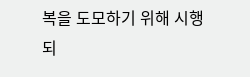복을 도모하기 위해 시행되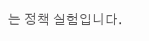는 정책 실험입니다.